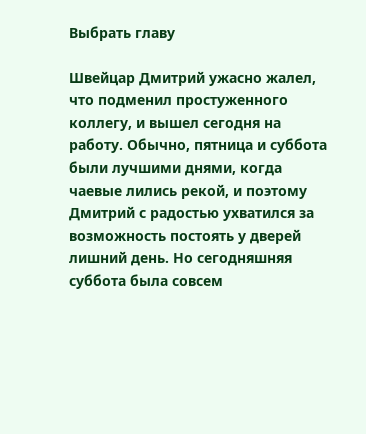Выбрать главу

Швейцар Дмитрий ужасно жалел, что подменил простуженного коллегу, и вышел сегодня на работу. Обычно, пятница и суббота были лучшими днями, когда чаевые лились рекой, и поэтому Дмитрий с радостью ухватился за возможность постоять у дверей лишний день. Но сегодняшняя суббота была совсем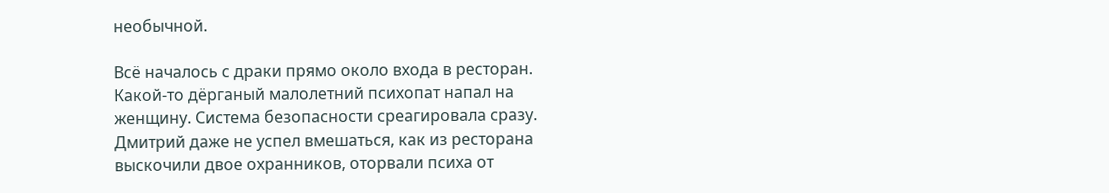необычной.

Всё началось с драки прямо около входа в ресторан. Какой-то дёрганый малолетний психопат напал на женщину. Система безопасности среагировала сразу. Дмитрий даже не успел вмешаться, как из ресторана выскочили двое охранников, оторвали психа от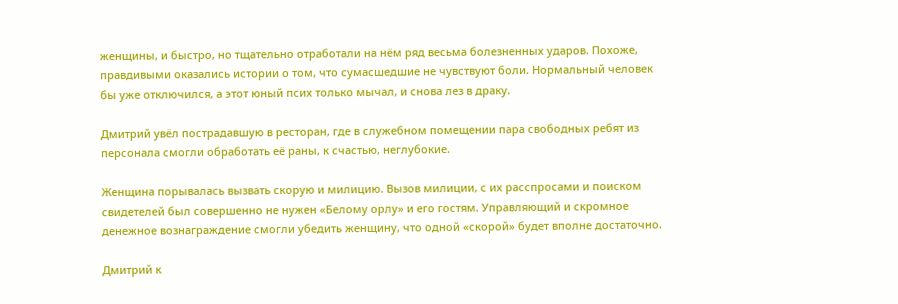женщины, и быстро, но тщательно отработали на нём ряд весьма болезненных ударов. Похоже, правдивыми оказались истории о том, что сумасшедшие не чувствуют боли. Нормальный человек бы уже отключился, а этот юный псих только мычал, и снова лез в драку.

Дмитрий увёл пострадавшую в ресторан, где в служебном помещении пара свободных ребят из персонала смогли обработать её раны, к счастью, неглубокие.

Женщина порывалась вызвать скорую и милицию. Вызов милиции, с их расспросами и поиском свидетелей был совершенно не нужен «Белому орлу» и его гостям. Управляющий и скромное денежное вознаграждение смогли убедить женщину, что одной «скорой» будет вполне достаточно.

Дмитрий к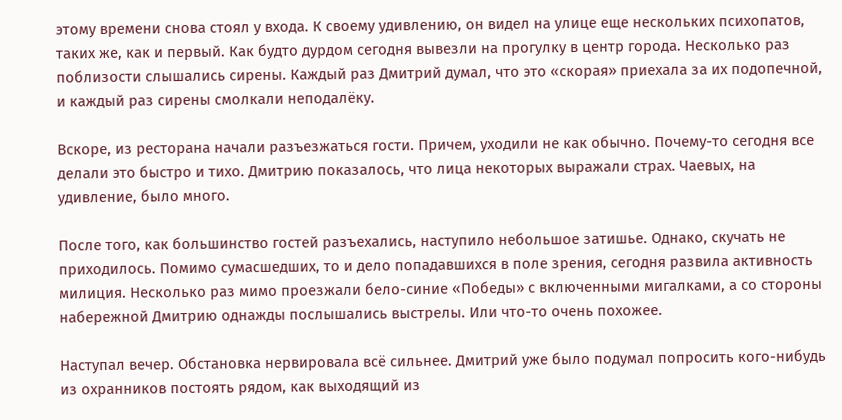этому времени снова стоял у входа. К своему удивлению, он видел на улице еще нескольких психопатов, таких же, как и первый. Как будто дурдом сегодня вывезли на прогулку в центр города. Несколько раз поблизости слышались сирены. Каждый раз Дмитрий думал, что это «скорая» приехала за их подопечной, и каждый раз сирены смолкали неподалёку.

Вскоре, из ресторана начали разъезжаться гости. Причем, уходили не как обычно. Почему-то сегодня все делали это быстро и тихо. Дмитрию показалось, что лица некоторых выражали страх. Чаевых, на удивление, было много.

После того, как большинство гостей разъехались, наступило небольшое затишье. Однако, скучать не приходилось. Помимо сумасшедших, то и дело попадавшихся в поле зрения, сегодня развила активность милиция. Несколько раз мимо проезжали бело-синие «Победы» с включенными мигалками, а со стороны набережной Дмитрию однажды послышались выстрелы. Или что-то очень похожее.

Наступал вечер. Обстановка нервировала всё сильнее. Дмитрий уже было подумал попросить кого-нибудь из охранников постоять рядом, как выходящий из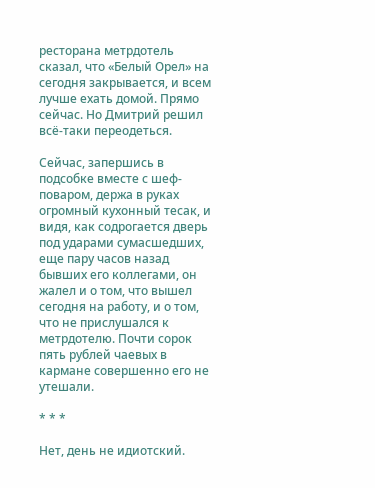ресторана метрдотель сказал, что «Белый Орел» на сегодня закрывается, и всем лучше ехать домой. Прямо сейчас. Но Дмитрий решил всё-таки переодеться.

Сейчас, запершись в подсобке вместе с шеф-поваром, держа в руках огромный кухонный тесак, и видя, как содрогается дверь под ударами сумасшедших, еще пару часов назад бывших его коллегами, он жалел и о том, что вышел сегодня на работу, и о том, что не прислушался к метрдотелю. Почти сорок пять рублей чаевых в кармане совершенно его не утешали.

* * *

Нет, день не идиотский.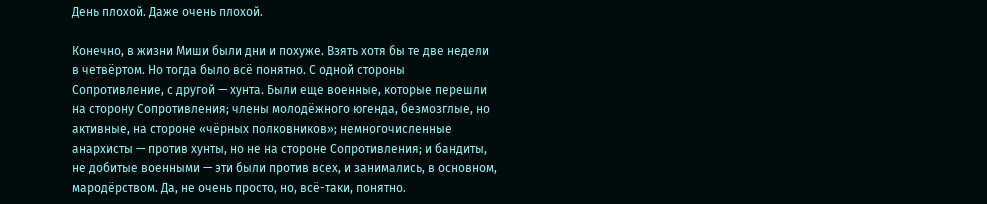День плохой. Даже очень плохой.

Конечно, в жизни Миши были дни и похуже. Взять хотя бы те две недели в четвёртом. Но тогда было всё понятно. С одной стороны Сопротивление, с другой — хунта. Были еще военные, которые перешли на сторону Сопротивления; члены молодёжного югенда, безмозглые, но активные, на стороне «чёрных полковников»; немногочисленные анархисты — против хунты, но не на стороне Сопротивления; и бандиты, не добитые военными — эти были против всех, и занимались, в основном, мародёрством. Да, не очень просто, но, всё-таки, понятно.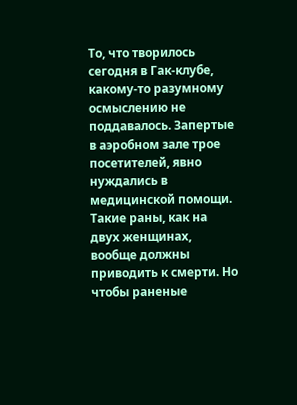То, что творилось сегодня в Гак-клубе, какому-то разумному осмыслению не поддавалось. Запертые в аэробном зале трое посетителей, явно нуждались в медицинской помощи. Такие раны, как на двух женщинах, вообще должны приводить к смерти. Но чтобы раненые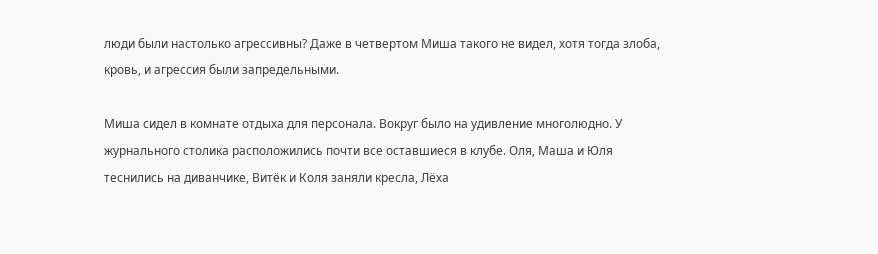люди были настолько агрессивны? Даже в четвертом Миша такого не видел, хотя тогда злоба, кровь, и агрессия были запредельными.

Миша сидел в комнате отдыха для персонала. Вокруг было на удивление многолюдно. У журнального столика расположились почти все оставшиеся в клубе. Оля, Маша и Юля теснились на диванчике, Витёк и Коля заняли кресла, Лёха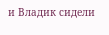и Владик сидели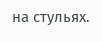на стульях.